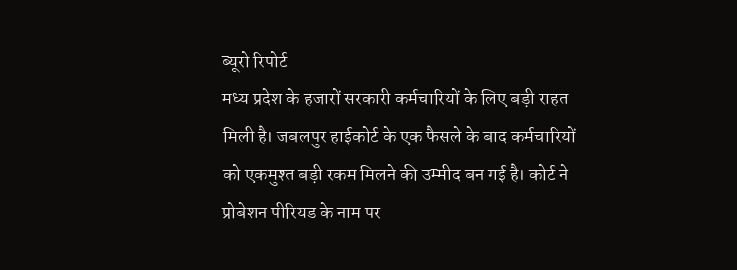ब्यूरो रिपोर्ट
मध्य प्रदेश के हजारों सरकारी कर्मचारियों के लिए बड़ी राहत मिली है। जबलपुर हाईकोर्ट के एक फैसले के बाद कर्मचारियों को एकमुश्त बड़ी रकम मिलने की उम्मीद बन गई है। कोर्ट ने प्रोबेशन पीरियड के नाम पर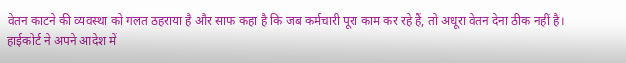वेतन काटने की व्यवस्था को गलत ठहराया है और साफ कहा है कि जब कर्मचारी पूरा काम कर रहे हैं, तो अधूरा वेतन देना ठीक नहीं है।
हाईकोर्ट ने अपने आदेश में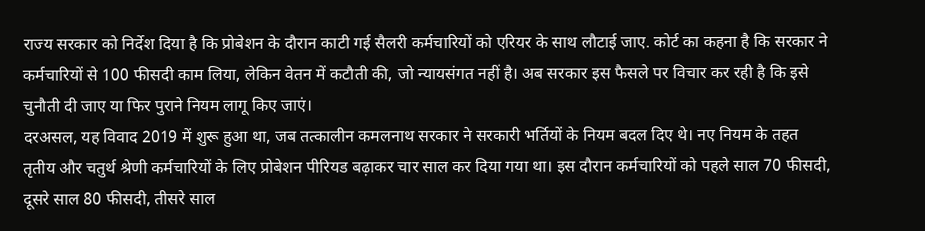राज्य सरकार को निर्देश दिया है कि प्रोबेशन के दौरान काटी गई सैलरी कर्मचारियों को एरियर के साथ लौटाई जाए. कोर्ट का कहना है कि सरकार ने कर्मचारियों से 100 फीसदी काम लिया, लेकिन वेतन में कटौती की, जो न्यायसंगत नहीं है। अब सरकार इस फैसले पर विचार कर रही है कि इसे चुनौती दी जाए या फिर पुराने नियम लागू किए जाएं।
दरअसल, यह विवाद 2019 में शुरू हुआ था, जब तत्कालीन कमलनाथ सरकार ने सरकारी भर्तियों के नियम बदल दिए थे। नए नियम के तहत तृतीय और चतुर्थ श्रेणी कर्मचारियों के लिए प्रोबेशन पीरियड बढ़ाकर चार साल कर दिया गया था। इस दौरान कर्मचारियों को पहले साल 70 फीसदी, दूसरे साल 80 फीसदी, तीसरे साल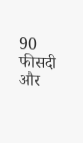90 फीसदी और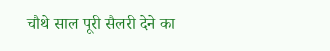चौथे साल पूरी सैलरी देने का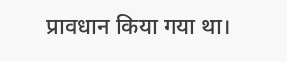प्रावधान किया गया था।